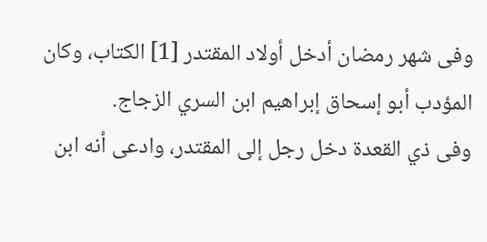وفى شهر رمضان أدخل أولاد المقتدر [1] الكتاب، وكان المؤدب أبو إسحاق إبراهيم ابن السري الزجاج.
وفى ذي القعدة دخل رجل إلى المقتدر، وادعى أنه ابن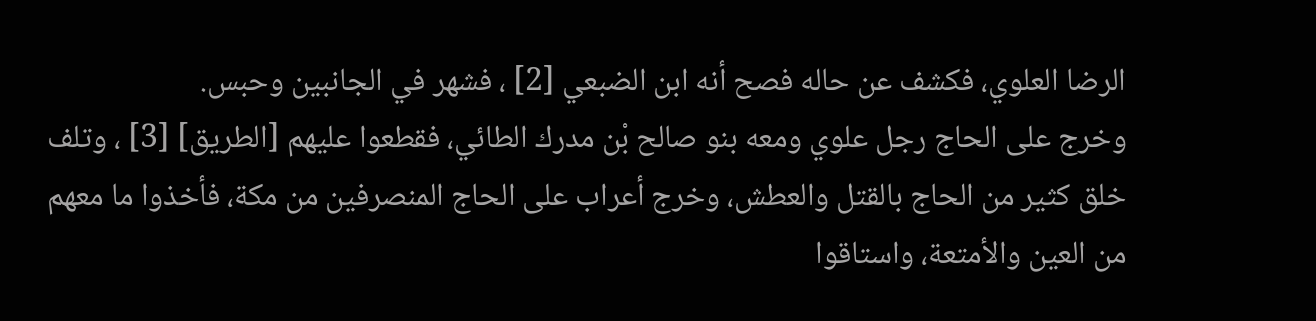الرضا العلوي، فكشف عن حاله فصح أنه ابن الضبعي [2] ، فشهر في الجانبين وحبس.
وخرج على الحاج رجل علوي ومعه بنو صالح بْن مدرك الطائي، فقطعوا عليهم [الطريق] [3] ، وتلف خلق كثير من الحاج بالقتل والعطش، وخرج أعراب على الحاج المنصرفين من مكة، فأخذوا ما معهم من العين والأمتعة، واستاقوا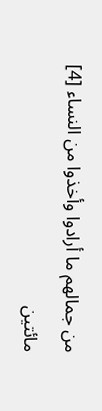من جمالهم ما أرادوا وأخذوا من النساء [4] مائتين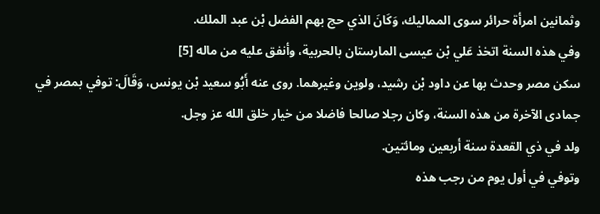وثمانين امرأة حرائر سوى المماليك، وَكَانَ الذي حج بهم الفضل بْن عبد الملك.
وفي هذه السنة اتخذ عَلي بْن عيسى المارستان بالحربية، وأنفق عليه من ماله [5]
سكن مصر وحدث بها عن داود بْن رشيد، ولوين وغيرهما. روى عنه أَبُو سعيد بْن يونس، وَقَالَ: توفي بمصر في جمادى الآخرة من هذه السنة، وكان رجلا صالحا فاضلا من خيار خلق الله عز وجل.
ولد في ذي القعدة سنة أربعين ومائتين.
وتوفي في أول يوم من رجب هذه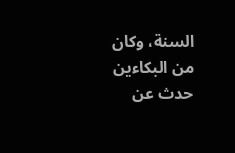السنة، وكان من البكاءين حدث عن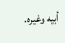أبيه وغيره.